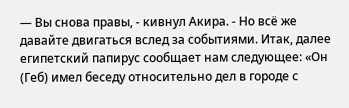— Вы снова правы, - кивнул Акира. - Но всё же давайте двигаться вслед за событиями. Итак, далее египетский папирус сообщает нам следующее: «Он (Геб) имел беседу относительно дел в городе с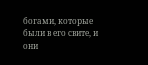богами, которые были в его свите, и они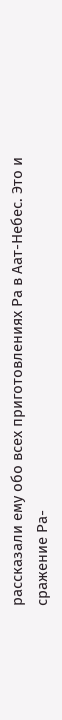рассказали ему обо всех приготовлениях Ра в Аат-Небес. Это и сражение Ра-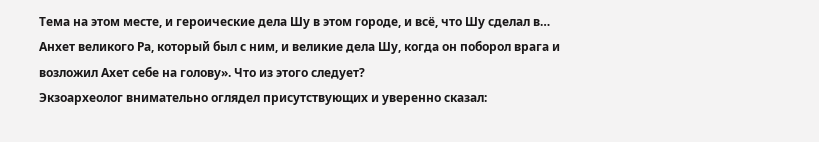Тема на этом месте, и героические дела Шу в этом городе, и всё, что Шу сделал в… Анхет великого Ра, который был с ним, и великие дела Шу, когда он поборол врага и возложил Ахет себе на голову». Что из этого следует?
Экзоархеолог внимательно оглядел присутствующих и уверенно сказал: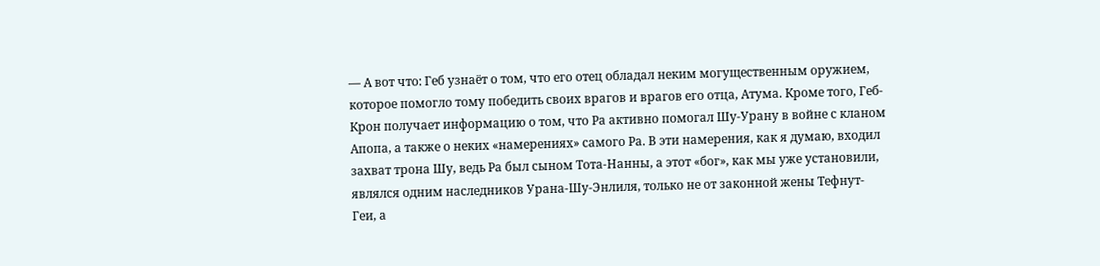— А вот что: Геб узнаёт о том, что его отец обладал неким могущественным оружием, которое помогло тому победить своих врагов и врагов его отца, Атума. Кроме того, Геб-Крон получает информацию о том, что Ра активно помогал Шу-Урану в войне с кланом Апопа, а также о неких «намерениях» самого Ра. В эти намерения, как я думаю, входил захват трона Шу, ведь Ра был сыном Тота-Нанны, а этот «бог», как мы уже установили, являлся одним наследников Урана-Шу-Энлиля, только не от законной жены Тефнут-Геи, а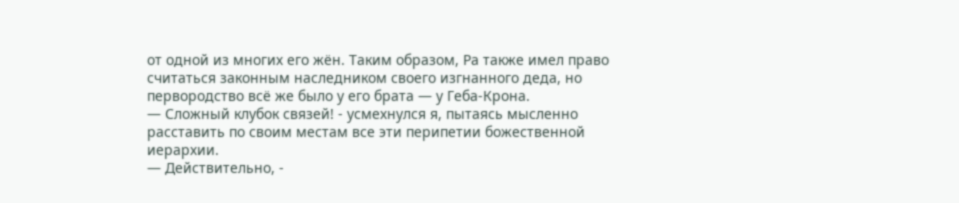от одной из многих его жён. Таким образом, Ра также имел право считаться законным наследником своего изгнанного деда, но первородство всё же было у его брата — у Геба-Крона.
— Сложный клубок связей! - усмехнулся я, пытаясь мысленно расставить по своим местам все эти перипетии божественной иерархии.
— Действительно, -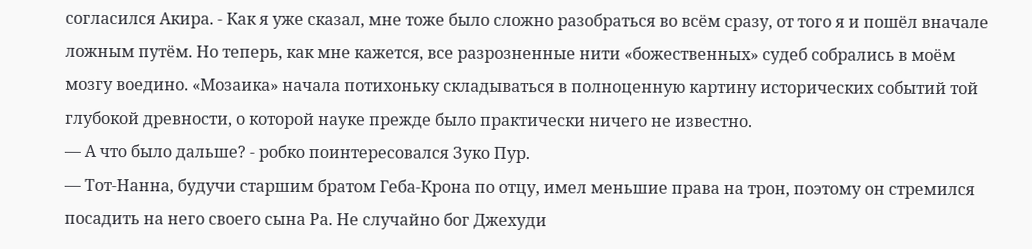согласился Акира. - Как я уже сказал, мне тоже было сложно разобраться во всём сразу, от того я и пошёл вначале ложным путём. Но теперь, как мне кажется, все разрозненные нити «божественных» судеб собрались в моём мозгу воедино. «Мозаика» начала потихоньку складываться в полноценную картину исторических событий той глубокой древности, о которой науке прежде было практически ничего не известно.
— А что было дальше? - робко поинтересовался Зуко Пур.
— Тот-Нанна, будучи старшим братом Геба-Крона по отцу, имел меньшие права на трон, поэтому он стремился посадить на него своего сына Ра. Не случайно бог Джехуди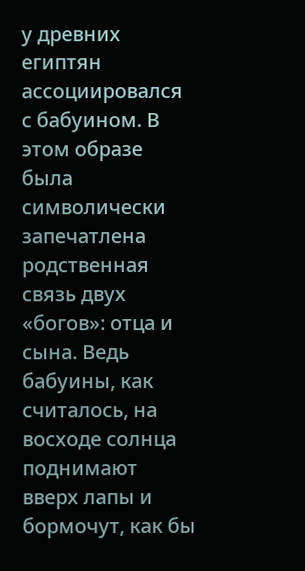у древних египтян ассоциировался с бабуином. В этом образе была символически запечатлена родственная связь двух «богов»: отца и сына. Ведь бабуины, как считалось, на восходе солнца поднимают вверх лапы и бормочут, как бы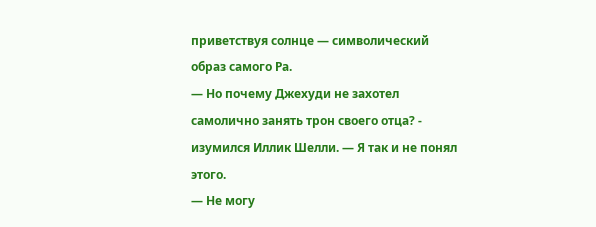приветствуя солнце — символический образ самого Ра.
— Но почему Джехуди не захотел самолично занять трон своего отца? - изумился Иллик Шелли. — Я так и не понял этого.
— Не могу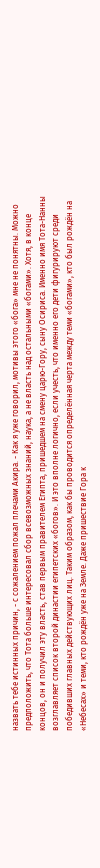назвать тебе истинных причин, - с сожалением пожал плечами Акира. - Как я уже говорил, мотивы этого «бога» мне не понятны. Можно предположить, что Тота больше интересовал сбор всевозможных знаний, наука, а не власть над остальными «богами». Хотя, в конце концов, он и получил эту власть, став первым правителем Египта, пришедшем на смену царю-Гору, сыну Осириса. Именно имя Тота-Нанны возглавляет список второй династии египетских «богов». И это вполне логично, если учесть, что именно его дети фигурируют среди победивших главных действующих лиц. Таким образом, как бы проводится определённая черта между теми «богами», кто был рождён на «Небесах» и теми, кто рождён уже на Земле. Даже пришествие Гора к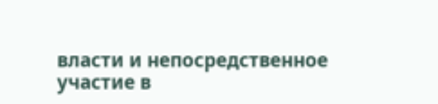власти и непосредственное участие в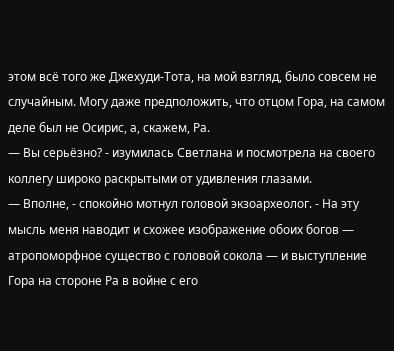этом всё того же Джехуди-Тота, на мой взгляд, было совсем не случайным. Могу даже предположить, что отцом Гора, на самом деле был не Осирис, а, скажем, Ра.
— Вы серьёзно? - изумилась Светлана и посмотрела на своего коллегу широко раскрытыми от удивления глазами.
— Вполне, - спокойно мотнул головой экзоархеолог. - На эту мысль меня наводит и схожее изображение обоих богов — атропоморфное существо с головой сокола — и выступление Гора на стороне Ра в войне с его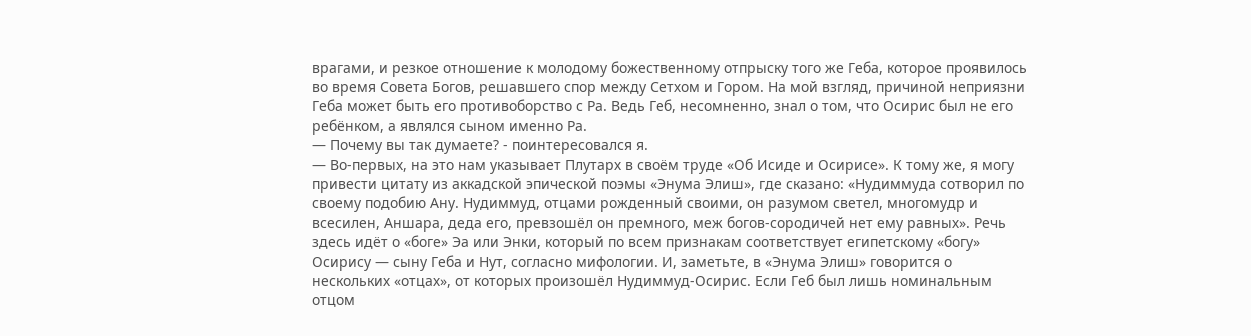врагами, и резкое отношение к молодому божественному отпрыску того же Геба, которое проявилось во время Совета Богов, решавшего спор между Сетхом и Гором. На мой взгляд, причиной неприязни Геба может быть его противоборство с Ра. Ведь Геб, несомненно, знал о том, что Осирис был не его ребёнком, а являлся сыном именно Ра.
— Почему вы так думаете? - поинтересовался я.
— Во-первых, на это нам указывает Плутарх в своём труде «Об Исиде и Осирисе». К тому же, я могу привести цитату из аккадской эпической поэмы «Энума Элиш», где сказано: «Нудиммуда сотворил по своему подобию Ану. Нудиммуд, отцами рожденный своими, он разумом светел, многомудр и всесилен, Аншара, деда его, превзошёл он премного, меж богов-сородичей нет ему равных». Речь здесь идёт о «боге» Эа или Энки, который по всем признакам соответствует египетскому «богу» Осирису — сыну Геба и Нут, согласно мифологии. И, заметьте, в «Энума Элиш» говорится о нескольких «отцах», от которых произошёл Нудиммуд-Осирис. Если Геб был лишь номинальным отцом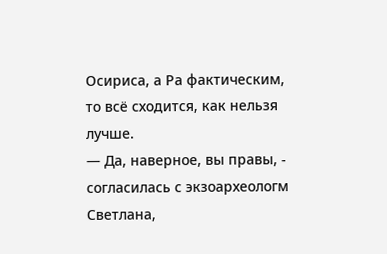Осириса, а Ра фактическим, то всё сходится, как нельзя лучше.
— Да, наверное, вы правы, - согласилась с экзоархеологм Светлана,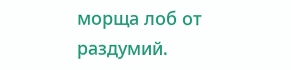морща лоб от раздумий.